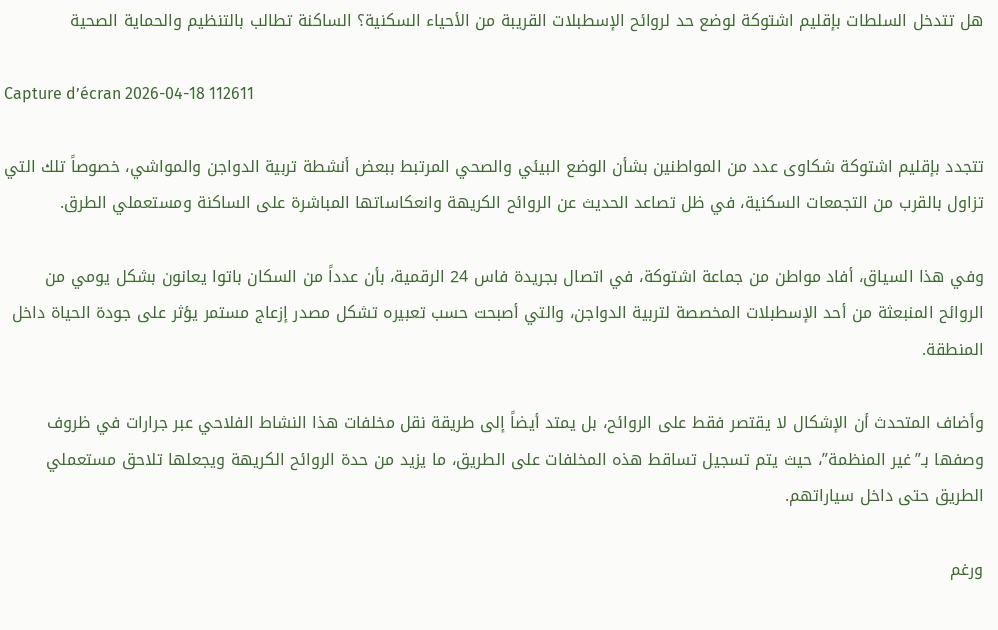هل تتدخل السلطات بإقليم اشتوكة لوضع حد لروائح الإسطبلات القريبة من الأحياء السكنية؟ الساكنة تطالب بالتنظيم والحماية الصحية

Capture d’écran 2026-04-18 112611

تتجدد بإقليم اشتوكة شكاوى عدد من المواطنين بشأن الوضع البيئي والصحي المرتبط ببعض أنشطة تربية الدواجن والمواشي، خصوصاً تلك التي تزاول بالقرب من التجمعات السكنية، في ظل تصاعد الحديث عن الروائح الكريهة وانعكاساتها المباشرة على الساكنة ومستعملي الطرق.

وفي هذا السياق، أفاد مواطن من جماعة اشتوكة، في اتصال بجريدة فاس 24 الرقمية، بأن عدداً من السكان باتوا يعانون بشكل يومي من الروائح المنبعثة من أحد الإسطبلات المخصصة لتربية الدواجن، والتي أصبحت حسب تعبيره تشكل مصدر إزعاج مستمر يؤثر على جودة الحياة داخل المنطقة.

وأضاف المتحدث أن الإشكال لا يقتصر فقط على الروائح، بل يمتد أيضاً إلى طريقة نقل مخلفات هذا النشاط الفلاحي عبر جرارات في ظروف وصفها بـ”غير المنظمة”، حيث يتم تسجيل تساقط هذه المخلفات على الطريق، ما يزيد من حدة الروائح الكريهة ويجعلها تلاحق مستعملي الطريق حتى داخل سياراتهم.

ورغم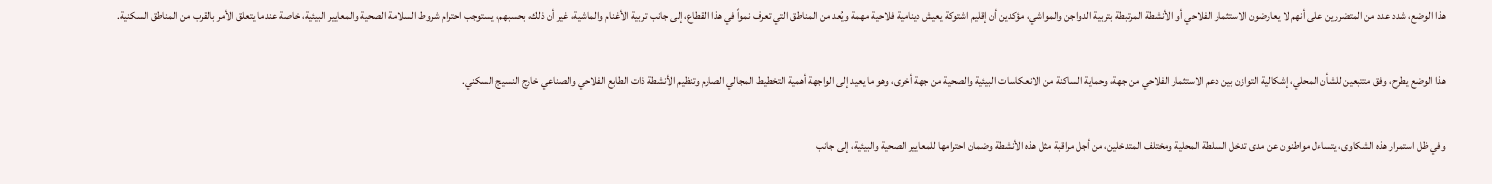هذا الوضع، شدد عدد من المتضررين على أنهم لا يعارضون الاستثمار الفلاحي أو الأنشطة المرتبطة بتربية الدواجن والمواشي، مؤكدين أن إقليم اشتوكة يعيش دينامية فلاحية مهمة ويُعد من المناطق التي تعرف نمواً في هذا القطاع، إلى جانب تربية الأغنام والماشية، غير أن ذلك، بحسبهم، يستوجب احترام شروط السلامة الصحية والمعايير البيئية، خاصة عندما يتعلق الأمر بالقرب من المناطق السكنية.

هذا الوضع يطرح، وفق متتبعين للشأن المحلي، إشكالية التوازن بين دعم الاستثمار الفلاحي من جهة، وحماية الساكنة من الانعكاسات البيئية والصحية من جهة أخرى، وهو ما يعيد إلى الواجهة أهمية التخطيط المجالي الصارم وتنظيم الأنشطة ذات الطابع الفلاحي والصناعي خارج النسيج السكني.

وفي ظل استمرار هذه الشكاوى، يتساءل مواطنون عن مدى تدخل السلطة المحلية ومختلف المتدخلين، من أجل مراقبة مثل هذه الأنشطة وضمان احترامها للمعايير الصحية والبيئية، إلى جانب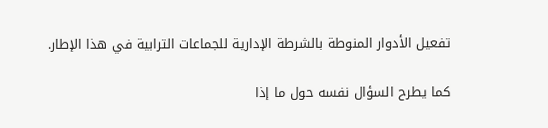تفعيل الأدوار المنوطة بالشرطة الإدارية للجماعات الترابية في هذا الإطار.

كما يطرح السؤال نفسه حول ما إذا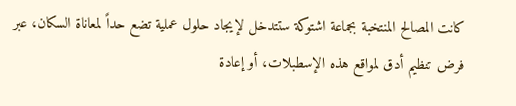كانت المصالح المنتخبة بجماعة اشتوكة ستتدخل لإيجاد حلول عملية تضع حداً لمعاناة السكان، عبر فرض تنظيم أدق لمواقع هذه الإسطبلات، أو إعادة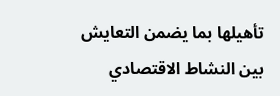تأهيلها بما يضمن التعايش بين النشاط الاقتصادي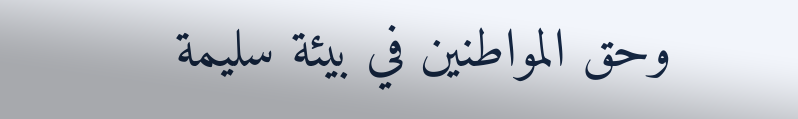وحق المواطنين في بيئة سليمة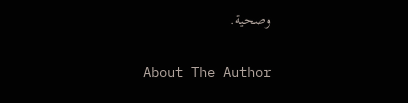وصحية.

About The Author